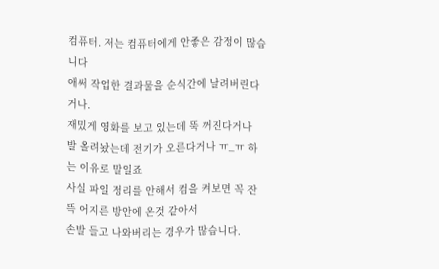컴퓨터. 저는 컴퓨터에게 안좋은 감정이 많습니다
애써 작업한 결과물을 순식간에 날려버린다거나.
재밌게 영화를 보고 있는데 뚝 꺼진다거나
발 올려놨는데 전기가 오른다거나 ㅠ_ㅠ 하는 이유로 말일죠
사실 파일 정리를 안해서 컴을 켜보면 꼭 잔뜩 어지른 방안에 온것 같아서
손발 들고 나와버리는 경우가 많습니다.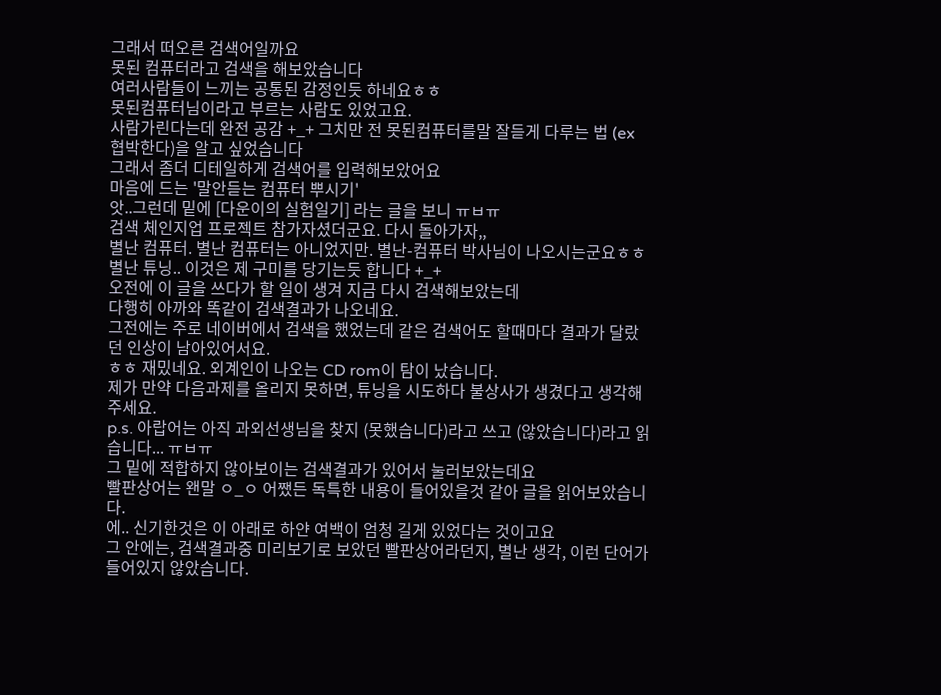그래서 떠오른 검색어일까요
못된 컴퓨터라고 검색을 해보았습니다
여러사람들이 느끼는 공통된 감정인듯 하네요ㅎㅎ
못된컴퓨터님이라고 부르는 사람도 있었고요.
사람가린다는데 완전 공감 +_+ 그치만 전 못된컴퓨터를말 잘듣게 다루는 법 (ex 협박한다)을 알고 싶었습니다
그래서 좀더 디테일하게 검색어를 입력해보았어요
마음에 드는 '말안듣는 컴퓨터 뿌시기'
앗..그런데 밑에 [다운이의 실험일기] 라는 글을 보니 ㅠㅂㅠ
검색 체인지업 프로젝트 참가자셨더군요. 다시 돌아가자,,
별난 컴퓨터. 별난 컴퓨터는 아니었지만. 별난-컴퓨터 박사님이 나오시는군요ㅎㅎ
별난 튜닝.. 이것은 제 구미를 당기는듯 합니다 +_+
오전에 이 글을 쓰다가 할 일이 생겨 지금 다시 검색해보았는데
다행히 아까와 똑같이 검색결과가 나오네요.
그전에는 주로 네이버에서 검색을 했었는데 같은 검색어도 할때마다 결과가 달랐던 인상이 남아있어서요.
ㅎㅎ 재밌네요. 외계인이 나오는 CD rom이 탐이 났습니다.
제가 만약 다음과제를 올리지 못하면, 튜닝을 시도하다 불상사가 생겼다고 생각해주세요.
p.s. 아랍어는 아직 과외선생님을 찾지 (못했습니다)라고 쓰고 (않았습니다)라고 읽습니다... ㅠㅂㅠ
그 밑에 적합하지 않아보이는 검색결과가 있어서 눌러보았는데요
빨판상어는 왠말 ㅇ_ㅇ 어쨌든 독특한 내용이 들어있을것 같아 글을 읽어보았습니다.
에.. 신기한것은 이 아래로 하얀 여백이 엄청 길게 있었다는 것이고요
그 안에는, 검색결과중 미리보기로 보았던 빨판상어라던지, 별난 생각, 이런 단어가 들어있지 않았습니다.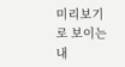미리보기로 보이는 내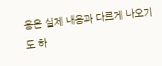용은 실제 내용과 다르게 나오기도 하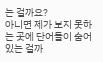는 걸까요?
아니면 제가 보지 못하는 곳에 단어들이 숨어있는 걸까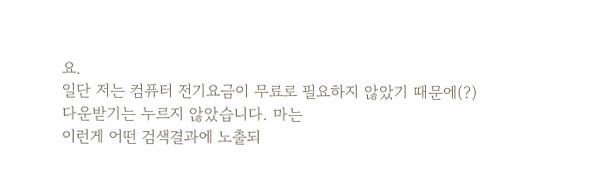요.
일단 저는 컴퓨터 전기요금이 무료로 필요하지 않았기 때문에(?) 다운받기는 누르지 않았습니다. 마는
이런게 어떤 검색결과에 노출되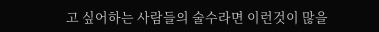고 싶어하는 사람들의 술수라면 이런것이 많을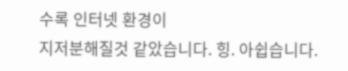수록 인터넷 환경이
지저분해질것 같았습니다. 힝. 아쉽습니다.